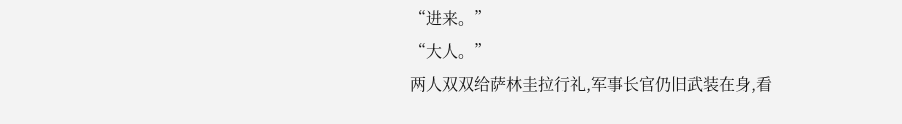“进来。”
“大人。”
两人双双给萨林圭拉行礼,军事长官仍旧武装在身,看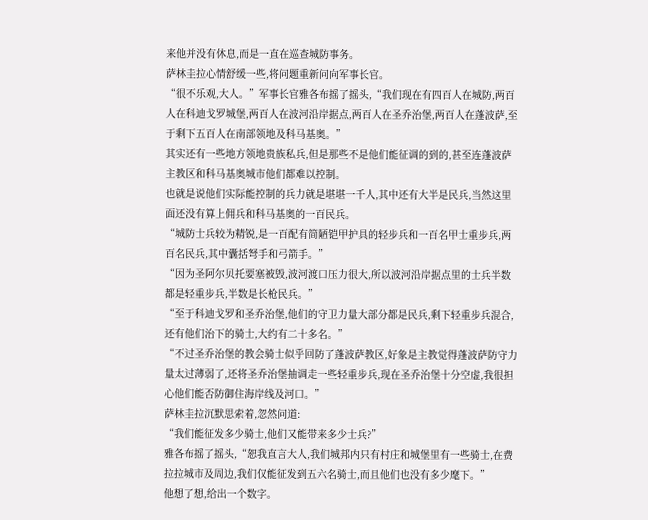来他并没有休息,而是一直在巡查城防事务。
萨林圭拉心情舒缓一些,将问题重新问向军事长官。
“很不乐观,大人。”军事长官雅各布摇了摇头,“我们现在有四百人在城防,两百人在科迪戈罗城堡,两百人在波河沿岸据点,两百人在圣乔治堡,两百人在蓬波萨,至于剩下五百人在南部领地及科马基奥。”
其实还有一些地方领地贵族私兵,但是那些不是他们能征调的到的,甚至连蓬波萨主教区和科马基奥城市他们都难以控制。
也就是说他们实际能控制的兵力就是堪堪一千人,其中还有大半是民兵,当然这里面还没有算上佣兵和科马基奥的一百民兵。
“城防士兵较为精锐,是一百配有简陋铠甲护具的轻步兵和一百名甲士重步兵,两百名民兵,其中囊括弩手和弓箭手。”
“因为圣阿尔贝托要塞被毁,波河渡口压力很大,所以波河沿岸据点里的士兵半数都是轻重步兵,半数是长枪民兵。”
“至于科迪戈罗和圣乔治堡,他们的守卫力量大部分都是民兵,剩下轻重步兵混合,还有他们治下的骑士,大约有二十多名。”
“不过圣乔治堡的教会骑士似乎回防了蓬波萨教区,好象是主教觉得蓬波萨防守力量太过薄弱了,还将圣乔治堡抽调走一些轻重步兵,现在圣乔治堡十分空虚,我很担心他们能否防御住海岸线及河口。”
萨林圭拉沉默思索着,忽然问道:
“我们能征发多少骑士,他们又能带来多少士兵?”
雅各布摇了摇头,“恕我直言大人,我们城邦内只有村庄和城堡里有一些骑士,在费拉拉城市及周边,我们仅能征发到五六名骑士,而且他们也没有多少麾下。”
他想了想,给出一个数字。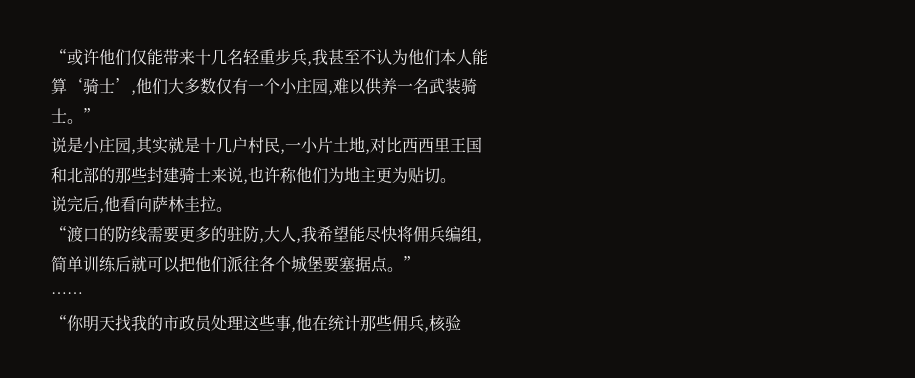“或许他们仅能带来十几名轻重步兵,我甚至不认为他们本人能算‘骑士’,他们大多数仅有一个小庄园,难以供养一名武装骑士。”
说是小庄园,其实就是十几户村民,一小片土地,对比西西里王国和北部的那些封建骑士来说,也许称他们为地主更为贴切。
说完后,他看向萨林圭拉。
“渡口的防线需要更多的驻防,大人,我希望能尽快将佣兵编组,简单训练后就可以把他们派往各个城堡要塞据点。”
……
“你明天找我的市政员处理这些事,他在统计那些佣兵,核验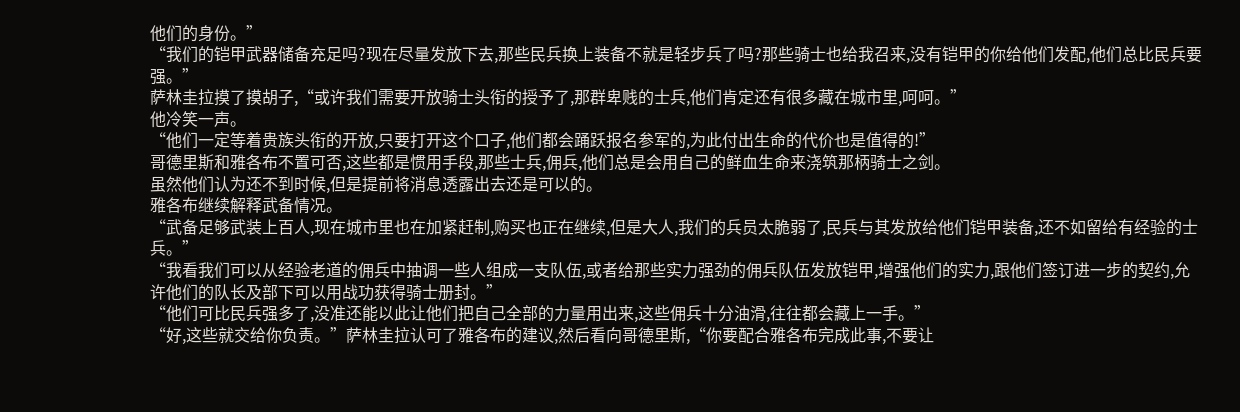他们的身份。”
“我们的铠甲武器储备充足吗?现在尽量发放下去,那些民兵换上装备不就是轻步兵了吗?那些骑士也给我召来,没有铠甲的你给他们发配,他们总比民兵要强。”
萨林圭拉摸了摸胡子,“或许我们需要开放骑士头衔的授予了,那群卑贱的士兵,他们肯定还有很多藏在城市里,呵呵。”
他冷笑一声。
“他们一定等着贵族头衔的开放,只要打开这个口子,他们都会踊跃报名参军的,为此付出生命的代价也是值得的!”
哥德里斯和雅各布不置可否,这些都是惯用手段,那些士兵,佣兵,他们总是会用自己的鲜血生命来浇筑那柄骑士之剑。
虽然他们认为还不到时候,但是提前将消息透露出去还是可以的。
雅各布继续解释武备情况。
“武备足够武装上百人,现在城市里也在加紧赶制,购买也正在继续,但是大人,我们的兵员太脆弱了,民兵与其发放给他们铠甲装备,还不如留给有经验的士兵。”
“我看我们可以从经验老道的佣兵中抽调一些人组成一支队伍,或者给那些实力强劲的佣兵队伍发放铠甲,增强他们的实力,跟他们签订进一步的契约,允许他们的队长及部下可以用战功获得骑士册封。”
“他们可比民兵强多了,没准还能以此让他们把自己全部的力量用出来,这些佣兵十分油滑,往往都会藏上一手。”
“好,这些就交给你负责。”萨林圭拉认可了雅各布的建议,然后看向哥德里斯,“你要配合雅各布完成此事,不要让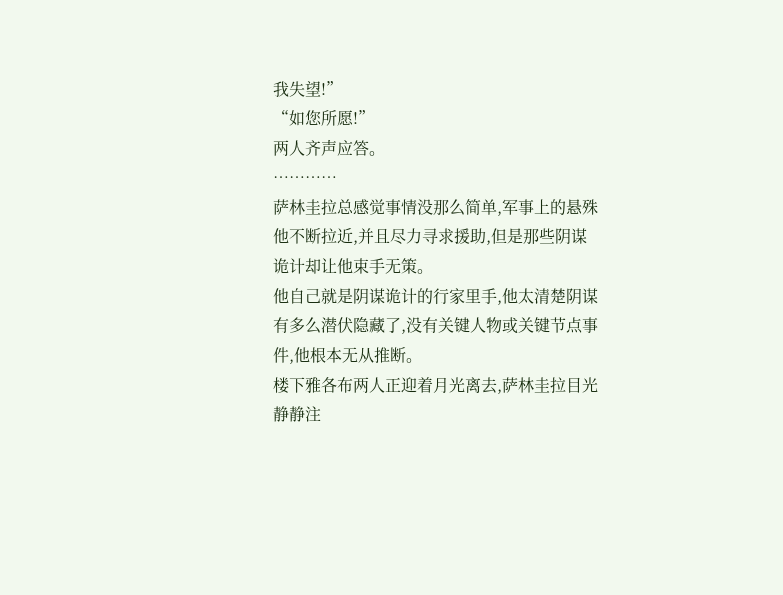我失望!”
“如您所愿!”
两人齐声应答。
…………
萨林圭拉总感觉事情没那么简单,军事上的悬殊他不断拉近,并且尽力寻求援助,但是那些阴谋诡计却让他束手无策。
他自己就是阴谋诡计的行家里手,他太清楚阴谋有多么潜伏隐藏了,没有关键人物或关键节点事件,他根本无从推断。
楼下雅各布两人正迎着月光离去,萨林圭拉目光静静注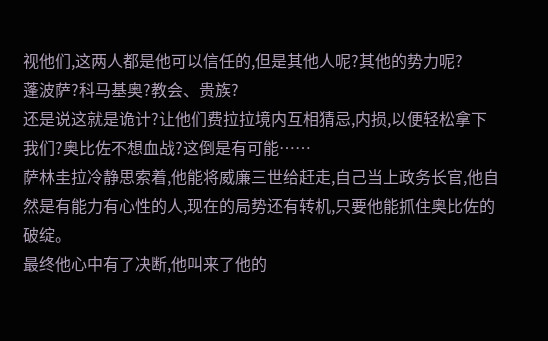视他们,这两人都是他可以信任的,但是其他人呢?其他的势力呢?
蓬波萨?科马基奥?教会、贵族?
还是说这就是诡计?让他们费拉拉境内互相猜忌,内损,以便轻松拿下我们?奥比佐不想血战?这倒是有可能……
萨林圭拉冷静思索着,他能将威廉三世给赶走,自己当上政务长官,他自然是有能力有心性的人,现在的局势还有转机,只要他能抓住奥比佐的破绽。
最终他心中有了决断,他叫来了他的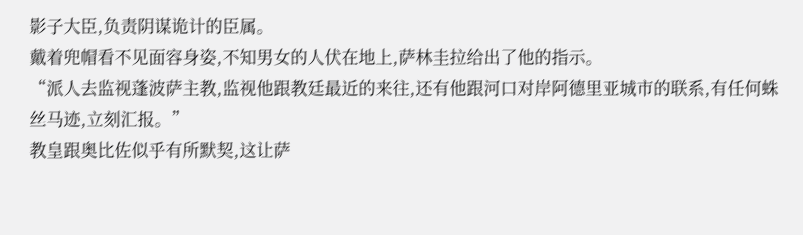影子大臣,负责阴谋诡计的臣属。
戴着兜帽看不见面容身姿,不知男女的人伏在地上,萨林圭拉给出了他的指示。
“派人去监视蓬波萨主教,监视他跟教廷最近的来往,还有他跟河口对岸阿德里亚城市的联系,有任何蛛丝马迹,立刻汇报。”
教皇跟奥比佐似乎有所默契,这让萨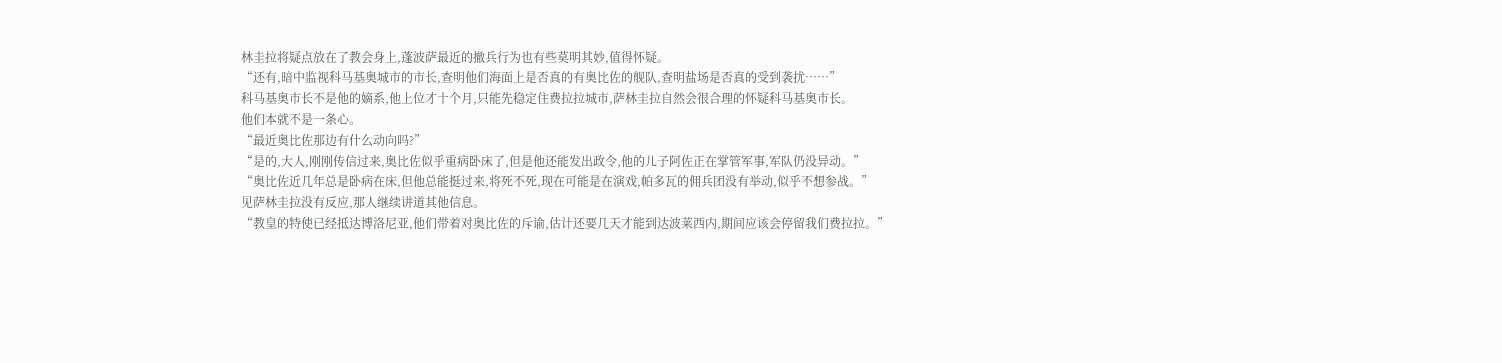林圭拉将疑点放在了教会身上,蓬波萨最近的撤兵行为也有些莫明其妙,值得怀疑。
“还有,暗中监视科马基奥城市的市长,查明他们海面上是否真的有奥比佐的舰队,查明盐场是否真的受到袭扰……”
科马基奥市长不是他的嫡系,他上位才十个月,只能先稳定住费拉拉城市,萨林圭拉自然会很合理的怀疑科马基奥市长。
他们本就不是一条心。
“最近奥比佐那边有什么动向吗?”
“是的,大人,刚刚传信过来,奥比佐似乎重病卧床了,但是他还能发出政令,他的儿子阿佐正在掌管军事,军队仍没异动。”
“奥比佐近几年总是卧病在床,但他总能挺过来,将死不死,现在可能是在演戏,帕多瓦的佣兵团没有举动,似乎不想参战。”
见萨林圭拉没有反应,那人继续讲道其他信息。
“教皇的特使已经抵达博洛尼亚,他们带着对奥比佐的斥谕,估计还要几天才能到达波莱西内,期间应该会停留我们费拉拉。”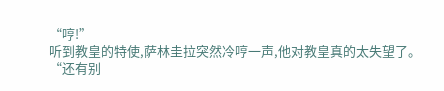“哼!”
听到教皇的特使,萨林圭拉突然冷哼一声,他对教皇真的太失望了。
“还有别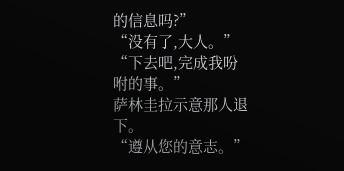的信息吗?”
“没有了,大人。”
“下去吧,完成我吩咐的事。”
萨林圭拉示意那人退下。
“遵从您的意志。”